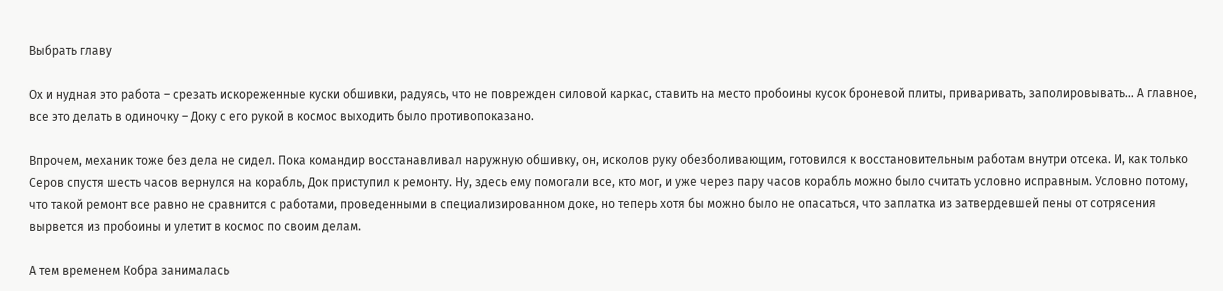Выбрать главу

Ох и нудная это работа – срезать искореженные куски обшивки, радуясь, что не поврежден силовой каркас, ставить на место пробоины кусок броневой плиты, приваривать, заполировывать… А главное, все это делать в одиночку – Доку с его рукой в космос выходить было противопоказано.

Впрочем, механик тоже без дела не сидел. Пока командир восстанавливал наружную обшивку, он, исколов руку обезболивающим, готовился к восстановительным работам внутри отсека. И, как только Серов спустя шесть часов вернулся на корабль, Док приступил к ремонту. Ну, здесь ему помогали все, кто мог, и уже через пару часов корабль можно было считать условно исправным. Условно потому, что такой ремонт все равно не сравнится с работами, проведенными в специализированном доке, но теперь хотя бы можно было не опасаться, что заплатка из затвердевшей пены от сотрясения вырвется из пробоины и улетит в космос по своим делам.

А тем временем Кобра занималась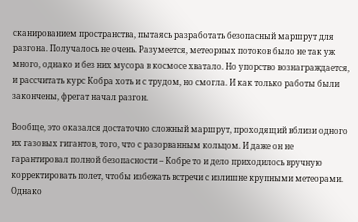сканированием пространства, пытаясь разработать безопасный маршрут для разгона. Получалось не очень. Разумеется, метеорных потоков было не так уж много, однако и без них мусора в космосе хватало. Но упорство вознаграждается, и рассчитать курс Кобра хоть и с трудом, но смогла. И как только работы были закончены, фрегат начал разгон.

Вообще, это оказался достаточно сложный маршрут, проходящий вблизи одного их газовых гигантов, того, что с разорванным кольцом. И даже он не гарантировал полной безопасности – Кобре то и дело приходилось вручную корректировать полет, чтобы избежать встречи с излишне крупными метеорами. Однако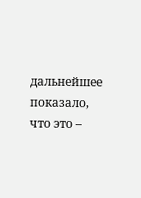дальнейшее показало, что это –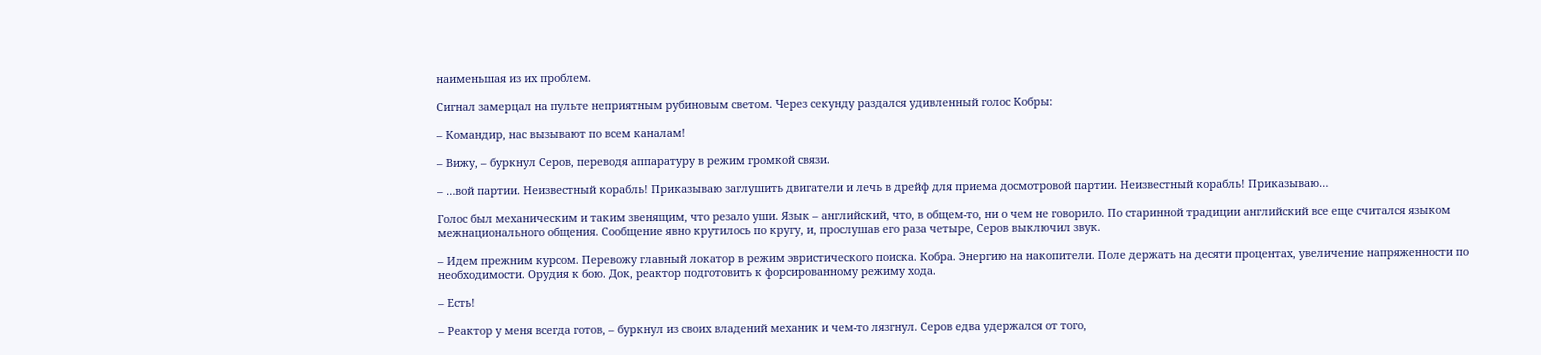наименьшая из их проблем.

Сигнал замерцал на пульте неприятным рубиновым светом. Через секунду раздался удивленный голос Кобры:

– Командир, нас вызывают по всем каналам!

– Вижу, – буркнул Серов, переводя аппаратуру в режим громкой связи.

– …вой партии. Неизвестный корабль! Приказываю заглушить двигатели и лечь в дрейф для приема досмотровой партии. Неизвестный корабль! Приказываю…

Голос был механическим и таким звенящим, что резало уши. Язык – английский, что, в общем-то, ни о чем не говорило. По старинной традиции английский все еще считался языком межнационального общения. Сообщение явно крутилось по кругу, и, прослушав его раза четыре, Серов выключил звук.

– Идем прежним курсом. Перевожу главный локатор в режим эвристического поиска. Кобра. Энергию на накопители. Поле держать на десяти процентах, увеличение напряженности по необходимости. Орудия к бою. Док, реактор подготовить к форсированному режиму хода.

– Есть!

– Реактор у меня всегда готов, – буркнул из своих владений механик и чем-то лязгнул. Серов едва удержался от того,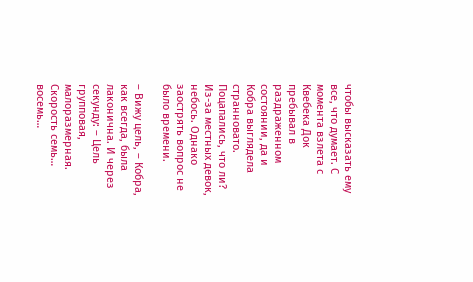чтобы высказать ему все, что думает. С момента взлета с Квебека Док пребывал в раздраженном состоянии, да и Кобра выглядела странновато. Поцапались, что ли? Из-за местных девок, небось. Однако заострять вопрос не было времени.

– Вижу цель, – Кобра, как всегда, была лаконична. И через секунду: – Цель групповая, малоразмерная. Скорость семь… восемь…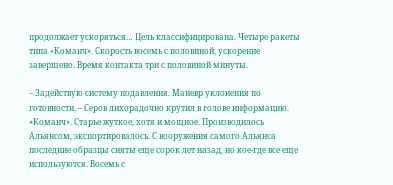продолжает ускоряться… Цель классифицирована. Четыре ракеты типа «Команч». Скорость восемь с половиной, ускорение завершено. Время контакта три с половиной минуты.

– Задействую систему подавления. Маневр уклонения по готовности, – Серов лихорадочно крутил в голове информацию. «Команч». Старье жуткое, хотя и мощное. Производилось Альянсом, экспортировалось. С вооружения самого Альянса последние образцы сняты еще сорок лет назад, но кое-где все еще используются. Восемь с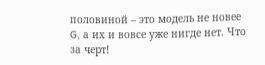половиной – это модель не новее G, а их и вовсе уже нигде нет. Что за черт!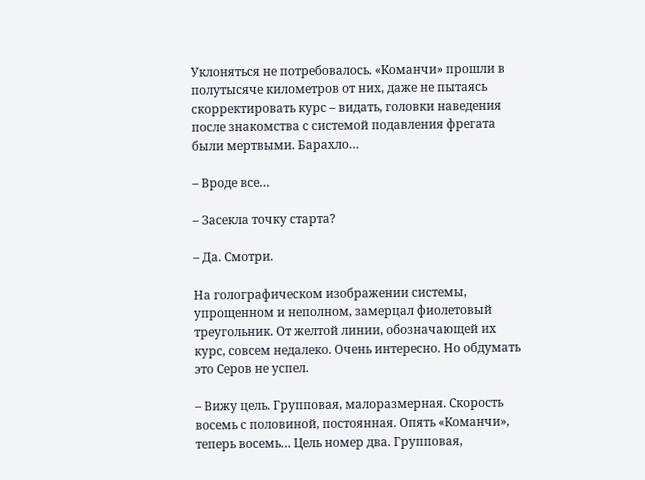Уклоняться не потребовалось. «Команчи» прошли в полутысяче километров от них, даже не пытаясь скорректировать курс – видать, головки наведения после знакомства с системой подавления фрегата были мертвыми. Барахло…

– Вроде все…

– Засекла точку старта?

– Да. Смотри.

На голографическом изображении системы, упрощенном и неполном, замерцал фиолетовый треугольник. От желтой линии, обозначающей их курс, совсем недалеко. Очень интересно. Но обдумать это Серов не успел.

– Вижу цель. Групповая, малоразмерная. Скорость восемь с половиной, постоянная. Опять «Команчи», теперь восемь… Цель номер два. Групповая,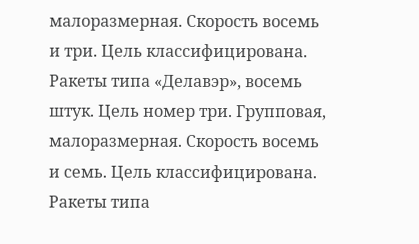малоразмерная. Скорость восемь и три. Цель классифицирована. Ракеты типа «Делавэр», восемь штук. Цель номер три. Групповая, малоразмерная. Скорость восемь и семь. Цель классифицирована. Ракеты типа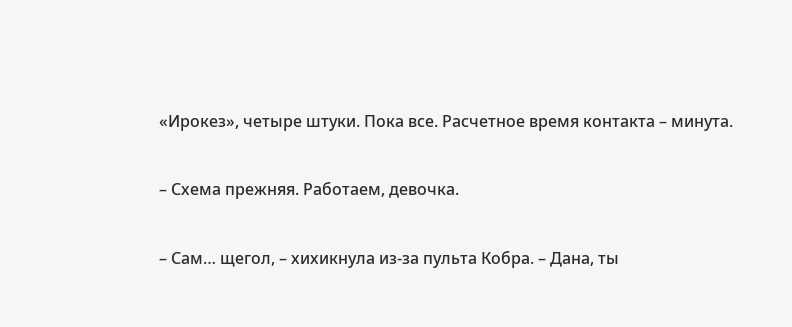«Ирокез», четыре штуки. Пока все. Расчетное время контакта – минута.

– Схема прежняя. Работаем, девочка.

– Сам… щегол, – хихикнула из-за пульта Кобра. – Дана, ты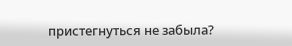пристегнуться не забыла?